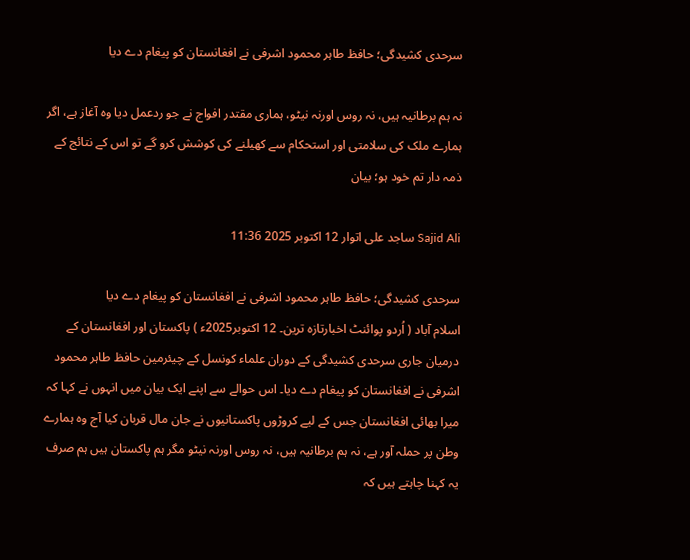سرحدی کشیدگی؛ حافظ طاہر محمود اشرفى نے افغانستان کو پیغام دے دیا

نہ ہم برطانیہ ہیں، نہ روس اورنہ نیٹو، ہماری مقتدر افواج نے جو ردعمل دیا وہ آغاز ہے، اگر ہمارے ملک کی سلامتی اور استحکام سے کھیلنے کی کوشش کرو گے تو اس کے نتائج کے ذمہ دار تم خود ہو؛ بیان

Sajid Ali ساجد علی اتوار 12 اکتوبر 2025 11:36

سرحدی کشیدگی؛ حافظ طاہر محمود اشرفى نے افغانستان کو پیغام دے دیا
اسلام آباد ( اُردو پوائنٹ اخبارتازہ ترین۔ 12 اکتوبر2025ء ) پاکستان اور افغانستان کے درمیان جاری سرحدی کشیدگی کے دوران علماء کونسل کے چیئرمین حافظ طاہر محمود اشرفى نے افغانستان کو پیغام دے دیا۔ اس حوالے سے اپنے ایک بیان میں انہوں نے کہا کہ میرا بھائی افغانستان جس کے لیے کروڑوں پاکستانیوں نے جان مال قربان کیا آج وہ ہمارے وطن پر حملہ آور ہے، نہ ہم برطانیہ ہیں، نہ روس اورنہ نیٹو مگر ہم پاکستان ہیں ہم صرف یہ کہنا چاہتے ہیں کہ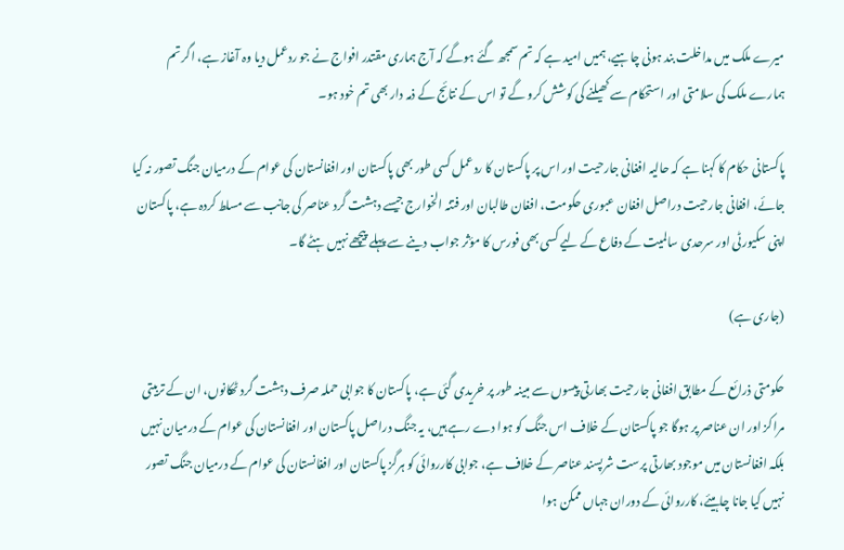میرے ملک میں مداخلت بند ہونی چاہیے، ہمیں امید ہے کہ تم سمجھ گئے ہوگے کہ آج ہماری مقتدر افواج نے جو ردعمل دیا وہ آغاز ہے، اگر تم ہمارے ملک کی سلامتی اور استحکام سے کھیلنے کی کوشش کرو گے تو اس کے نتائج کے ذمہ دار بھی تم خود ہو۔

پاکستانی حکام کا کہنا ہے کہ حالیہ افغانی جارحیت اور اس پر پاکستان کا ردعمل کسی طور بھی پاکستان اور افغانستان کی عوام کے درمیان جنگ تصور نہ کیا جائے، افغانی جارحیت دراصل افغان عبوری حکومت، افغان طالبان اور فتنہ الخوارج جیسے دہشت گرد عناصر کی جانب سے مسلط کردہ ہے، پاکستان اپنی سکیورٹی اور سرحدی سالمیت کے دفاع کے لیے کسی بھی فورس کا مؤثر جواب دینے سے پہلے پیچھے نہیں ہٹے گا۔

(جاری ہے)

حکومتی ذرائع کے مطابق افغانی جارحیت بھارتی پیسوں سے مبینہ طور پر خریدی گئی ہے، پاکستان کا جوابی حملہ صرف دہشت گرد ٹھکانوں، ان کے تربیتی مراکز اور ان عناصر پر ہوگا جو پاکستان کے خلاف اس جنگ کو ہوا دے رہے ہیں، یہ جنگ دراصل پاکستان اور افغانستان کی عوام کے درمیان نہیں بلکہ افغانستان میں موجود بھارتی پرست شرپسند عناصر کے خلاف ہے، جوابی کارروائی کو ہرگز پاکستان اور افغانستان کی عوام کے درمیان جنگ تصور نہیں کیا جانا چاہیئے، کارروائی کے دوران جہاں ممکن ہوا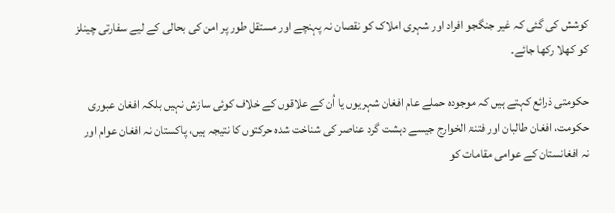کوشش کی گئی کہ غیر جنگجو افراد اور شہری املاک کو نقصان نہ پہنچے اور مستقل طور پر امن کی بحالی کے لیے سفارتی چینلز کو کھلا رکھا جائے۔

حکومتی ذرائع کہتے ہیں کہ موجودہ حملے عام افغان شہریوں یا اُن کے علاقوں کے خلاف کوئی سازش نہیں بلکہ افغان عبوری حکومت، افغان طالبان اور فتنۃ الخوارج جیسے دہشت گرد عناصر کی شناخت شدہ حرکتوں کا نتیجہ ہیں، پاکستان نہ افغان عوام اور نہ افغانستان کے عوامی مقامات کو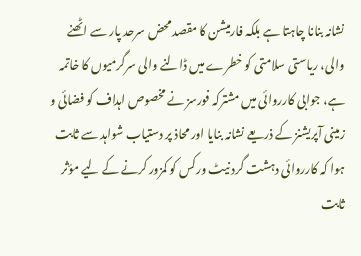نشانہ بنانا چاہتا ہے بلکہ فارمیشن کا مقصد محض سرحد پار سے اٹھنے والی، ریاستی سلامتی کو خطرے میں ڈالنے والی سرگرمیوں کا خاتمہ ہے، جوابی کارروائی میں مشترکہ فورسز نے مخصوص اہداف کو فضائی و زمینی آپریشنز کے ذریعے نشانہ بنایا اور محاذ پر دستیاب شواہد سے ثابت ہوا کہ کارروائی دہشت گرد نیٹ ورکس کو کمزور کرنے کے لیے مؤثر ثابت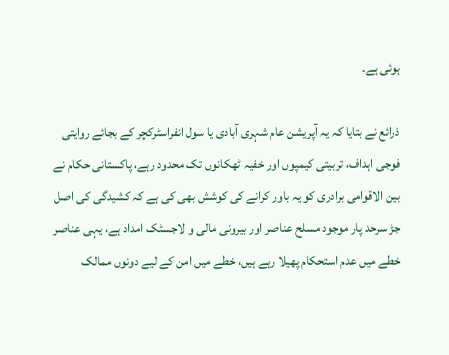ہوئی ہے۔

ذرائع نے بتایا کہ یہ آپریشن عام شہری آبادی یا سول انفراسٹرکچر کے بجائے روایتی فوجی اہداف، تربیتی کیمپوں اور خفیہ ٹھکانوں تک محدود رہے، پاکستانی حکام نے بین الاقوامی برادری کو یہ باور کرانے کی کوشش بھی کی ہے کہ کشیدگی کی اصل جڑ سرحد پار موجود مسلح عناصر اور بیرونی مالی و لاجسٹک امداد ہے، یہی عناصر خطے میں عدم استحکام پھیلا رہے ہیں، خطے میں امن کے لیے دونوں ممالک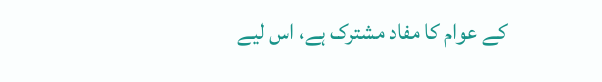کے عوام کا مفاد مشترک ہے، اس لیے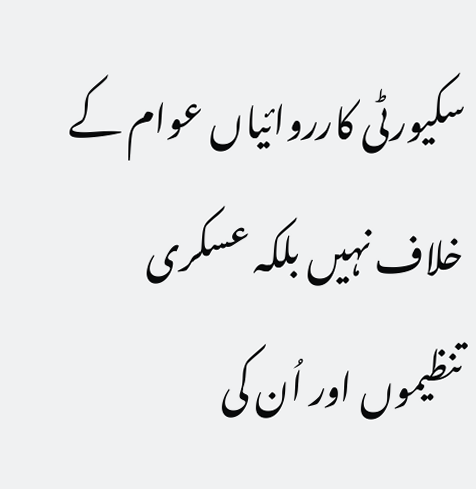سکیورٹی کارروائیاں عوام کے خلاف نہیں بلکہ عسکری تنظیموں اور اُن کی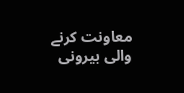معاونت کرنے والی بیرونی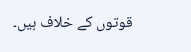قوتوں کے خلاف ہیں۔